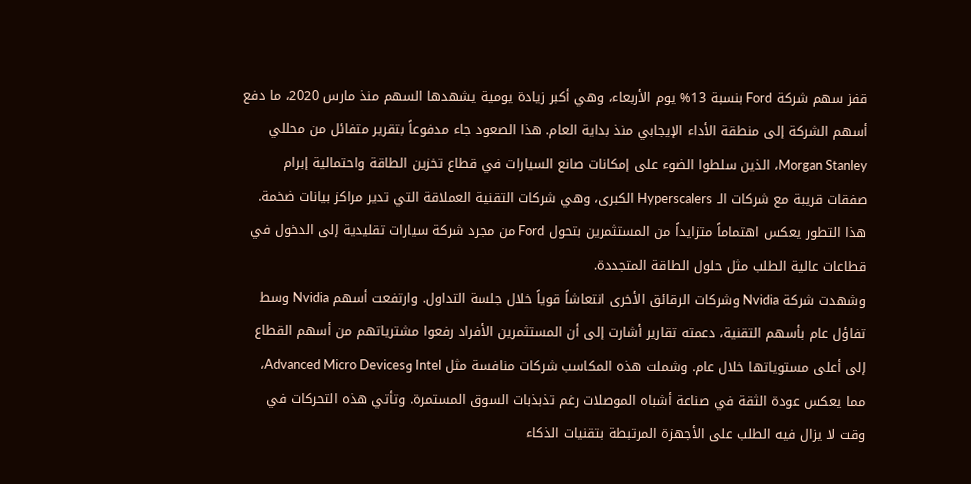قفز سهم شركة Ford بنسبة 13% يوم الأربعاء، وهي أكبر زيادة يومية يشهدها السهم منذ مارس 2020، ما دفع أسهم الشركة إلى منطقة الأداء الإيجابي منذ بداية العام. هذا الصعود جاء مدفوعاً بتقرير متفائل من محللي Morgan Stanley، الذين سلطوا الضوء على إمكانات صانع السيارات في قطاع تخزين الطاقة واحتمالية إبرام صفقات قريبة مع شركات الـ Hyperscalers الكبرى، وهي شركات التقنية العملاقة التي تدير مراكز بيانات ضخمة. هذا التطور يعكس اهتماماً متزايداً من المستثمرين بتحول Ford من مجرد شركة سيارات تقليدية إلى الدخول في قطاعات عالية الطلب مثل حلول الطاقة المتجددة.
وشهدت شركة Nvidia وشركات الرقائق الأخرى انتعاشاً قوياً خلال جلسة التداول. وارتفعت أسهم Nvidia وسط تفاؤل عام بأسهم التقنية، دعمته تقارير أشارت إلى أن المستثمرين الأفراد رفعوا مشترياتهم من أسهم القطاع إلى أعلى مستوياتها خلال عام. وشملت هذه المكاسب شركات منافسة مثل Intel وAdvanced Micro Devices، مما يعكس عودة الثقة في صناعة أشباه الموصلات رغم تذبذبات السوق المستمرة. وتأتي هذه التحركات في وقت لا يزال فيه الطلب على الأجهزة المرتبطة بتقنيات الذكاء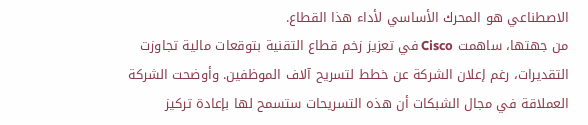الاصطناعي هو المحرك الأساسي لأداء هذا القطاع.
من جهتها، ساهمت Cisco في تعزيز زخم قطاع التقنية بتوقعات مالية تجاوزت التقديرات، رغم إعلان الشركة عن خطط لتسريح آلاف الموظفين. وأوضحت الشركة العملاقة في مجال الشبكات أن هذه التسريحات ستسمح لها بإعادة تركيز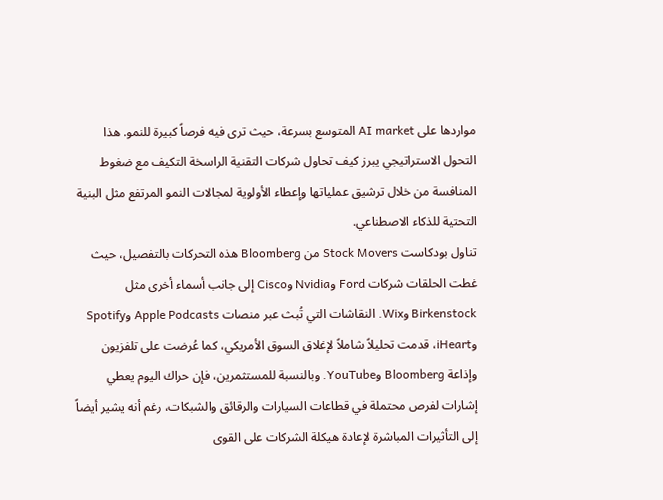مواردها على AI market المتوسع بسرعة، حيث ترى فيه فرصاً كبيرة للنمو. هذا التحول الاستراتيجي يبرز كيف تحاول شركات التقنية الراسخة التكيف مع ضغوط المنافسة من خلال ترشيق عملياتها وإعطاء الأولوية لمجالات النمو المرتفع مثل البنية التحتية للذكاء الاصطناعي.
تناول بودكاست Stock Movers من Bloomberg هذه التحركات بالتفصيل، حيث غطت الحلقات شركات Ford وNvidia وCisco إلى جانب أسماء أخرى مثل Birkenstock وWix. النقاشات التي تُبث عبر منصات Apple Podcasts وSpotify وiHeart، قدمت تحليلاً شاملاً لإغلاق السوق الأمريكي، كما عُرضت على تلفزيون وإذاعة Bloomberg وYouTube. وبالنسبة للمستثمرين، فإن حراك اليوم يعطي إشارات لفرص محتملة في قطاعات السيارات والرقائق والشبكات، رغم أنه يشير أيضاً إلى التأثيرات المباشرة لإعادة هيكلة الشركات على القوى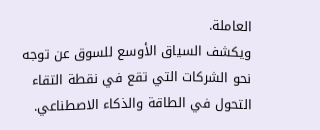العاملة.
ويكشف السياق الأوسع للسوق عن توجه نحو الشركات التي تقع في نقطة التقاء التحول في الطاقة والذكاء الاصطناعي.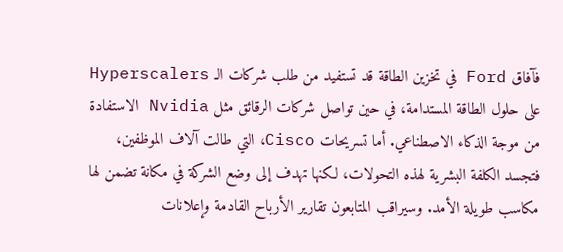فآفاق Ford في تخزين الطاقة قد تستفيد من طلب شركات الـ Hyperscalers على حلول الطاقة المستدامة، في حين تواصل شركات الرقائق مثل Nvidia الاستفادة من موجة الذكاء الاصطناعي. أما تسريحات Cisco، التي طالت آلاف الموظفين، فتجسد الكلفة البشرية لهذه التحولات، لكنها تهدف إلى وضع الشركة في مكانة تضمن لها مكاسب طويلة الأمد. وسيراقب المتابعون تقارير الأرباح القادمة وإعلانات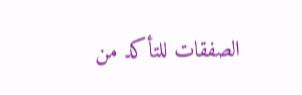الصفقات للتأكد من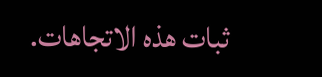ثبات هذه الاتجاهات.